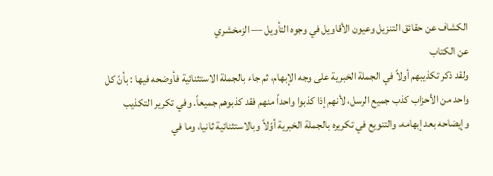الكشاف عن حقائق التنزيل وعيون الأقاويل في وجوه التأويل — الزمخشري
عن الكتاب
ولقد ذكر تكذيبهم أولاً في الجملة الخبرية على وجه الإبهام، ثم جاء بالجملة الاستثنائية فأوضحه فيها : بأنّ كل واحد من الأحزاب كذب جميع الرسل، لأنهم إذا كذبوا واحداً منهم فقد كذبوهم جميعاً. وفي تكرير التكذيب وإيضاحه بعد إبهامه، والتنويع في تكريره بالجملة الخبرية أوّلاً وبالاستثنائية ثانيا، وما في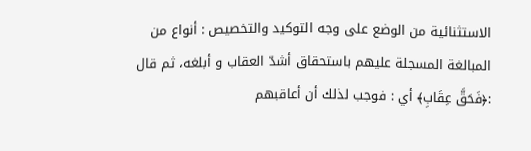الاستثنائية من الوضع على وجه التوكيد والتخصيص : أنواع من المبالغة المسجلة عليهم باستحقاق أشدّ العقاب و أبلغه، ثم قال :﴿فَحَقَّ عِقَابِ﴾ أي : فوجب لذلك أن أعاقبهم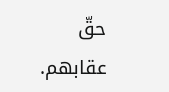حقّ عقابهم.